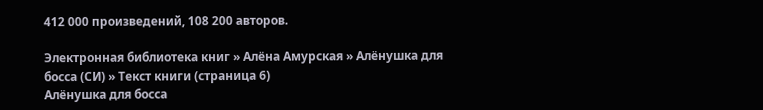412 000 произведений, 108 200 авторов.

Электронная библиотека книг » Алёна Амурская » Алёнушка для босса (СИ) » Текст книги (страница 6)
Алёнушка для босса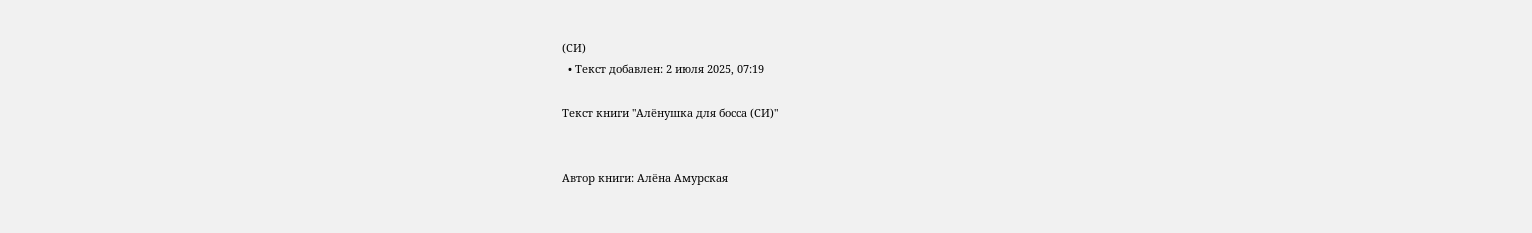(СИ)
  • Текст добавлен: 2 июля 2025, 07:19

Текст книги "Алёнушка для босса (СИ)"


Автор книги: Алёна Амурская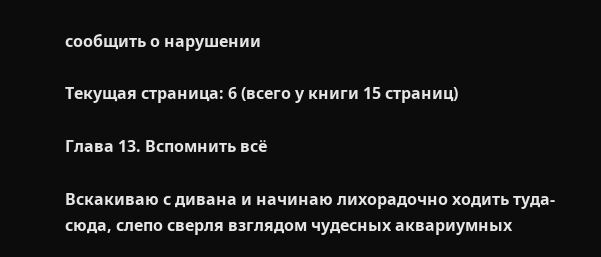сообщить о нарушении

Текущая страница: 6 (всего у книги 15 страниц)

Глава 13. Вспомнить всë

Вскакиваю с дивана и начинаю лихорадочно ходить туда-сюда, слепо сверля взглядом чудесных аквариумных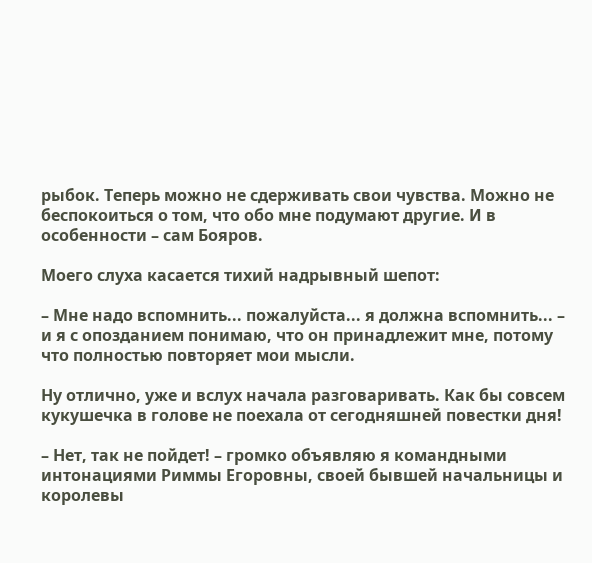рыбок. Теперь можно не сдерживать свои чувства. Можно не беспокоиться о том, что обо мне подумают другие. И в особенности – сам Бояров.

Моего слуха касается тихий надрывный шепот:

– Мне надо вспомнить... пожалуйста... я должна вспомнить... – и я с опозданием понимаю, что он принадлежит мне, потому что полностью повторяет мои мысли.

Ну отлично, уже и вслух начала разговаривать. Как бы совсем кукушечка в голове не поехала от сегодняшней повестки дня!

– Нет, так не пойдет! – громко объявляю я командными интонациями Риммы Егоровны, своей бывшей начальницы и королевы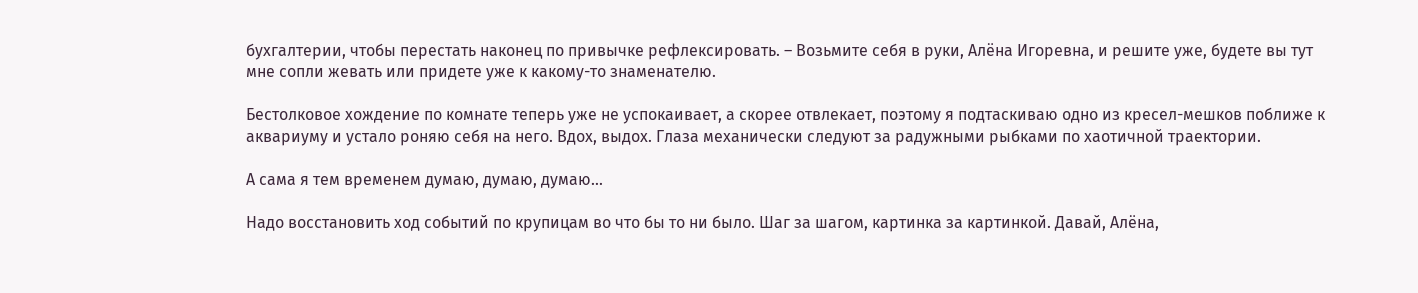бухгалтерии, чтобы перестать наконец по привычке рефлексировать. – Возьмите себя в руки, Алëна Игоревна, и решите уже, будете вы тут мне сопли жевать или придете уже к какому-то знаменателю.

Бестолковое хождение по комнате теперь уже не успокаивает, а скорее отвлекает, поэтому я подтаскиваю одно из кресел-мешков поближе к аквариуму и устало роняю себя на него. Вдох, выдох. Глаза механически следуют за радужными рыбками по хаотичной траектории.

А сама я тем временем думаю, думаю, думаю...

Надо восстановить ход событий по крупицам во что бы то ни было. Шаг за шагом, картинка за картинкой. Давай, Алëна,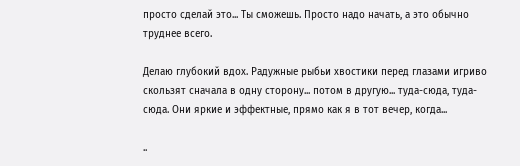просто сделай это... Ты сможешь. Просто надо начать, а это обычно труднее всего.

Делаю глубокий вдох. Радужные рыбьи хвостики перед глазами игриво скользят сначала в одну сторону... потом в другую... туда-сюда, туда-сюда. Они яркие и эффектные, прямо как я в тот вечер, когда...

..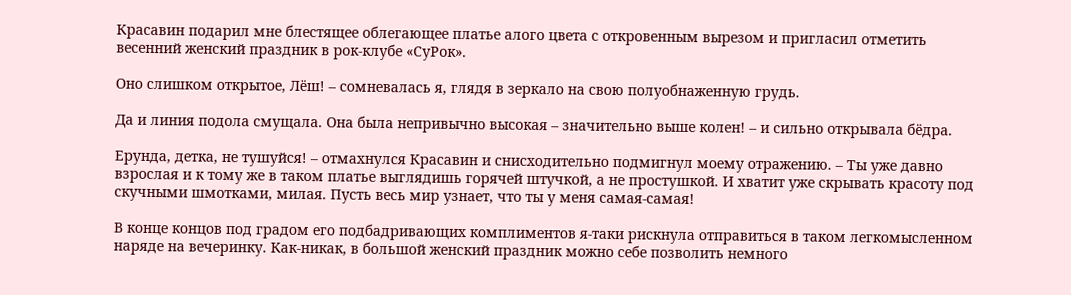Красавин подарил мне блестящее облегающее платье алого цвета с откровенным вырезом и пригласил отметить весенний женский праздник в рок-клубе «СуРок».

Оно слишком открытое, Лëш! – сомневалась я, глядя в зеркало на свою полуобнаженную грудь.

Да и линия подола смущала. Она была непривычно высокая – значительно выше колен! – и сильно открывала бëдра.

Ерунда, детка, не тушуйся! – отмахнулся Красавин и снисходительно подмигнул моему отражению. – Ты уже давно взрослая и к тому же в таком платье выглядишь горячей штучкой, а не простушкой. И хватит уже скрывать красоту под скучными шмотками, милая. Пусть весь мир узнает, что ты у меня самая-самая!

В конце концов под градом его подбадривающих комплиментов я-таки рискнула отправиться в таком легкомысленном наряде на вечеринку. Как-никак, в большой женский праздник можно себе позволить немного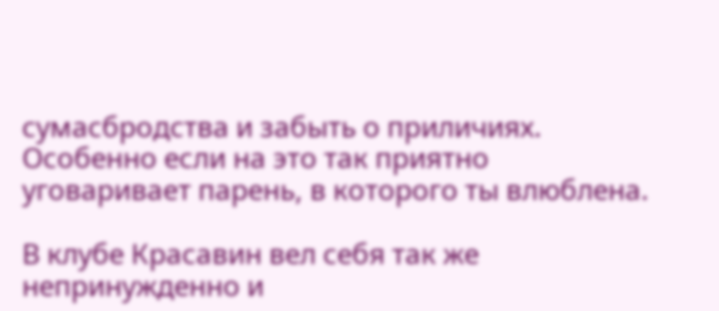сумасбродства и забыть о приличиях. Особенно если на это так приятно уговаривает парень, в которого ты влюблена.

В клубе Красавин вел себя так же непринужденно и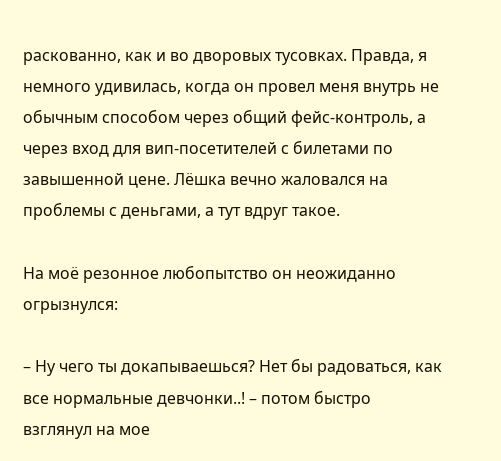раскованно, как и во дворовых тусовках. Правда, я немного удивилась, когда он провел меня внутрь не обычным способом через общий фейс-контроль, а через вход для вип-посетителей с билетами по завышенной цене. Лëшка вечно жаловался на проблемы с деньгами, а тут вдруг такое.

На моë резонное любопытство он неожиданно огрызнулся:

– Ну чего ты докапываешься? Нет бы радоваться, как все нормальные девчонки..! – потом быстро взглянул на мое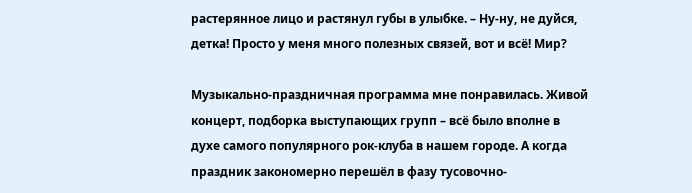растерянное лицо и растянул губы в улыбке. – Ну-ну, не дуйся, детка! Просто у меня много полезных связей, вот и всë! Мир?

Музыкально-праздничная программа мне понравилась. Живой концерт, подборка выступающих групп – всë было вполне в духе самого популярного рок-клуба в нашем городе. А когда праздник закономерно перешёл в фазу тусовочно-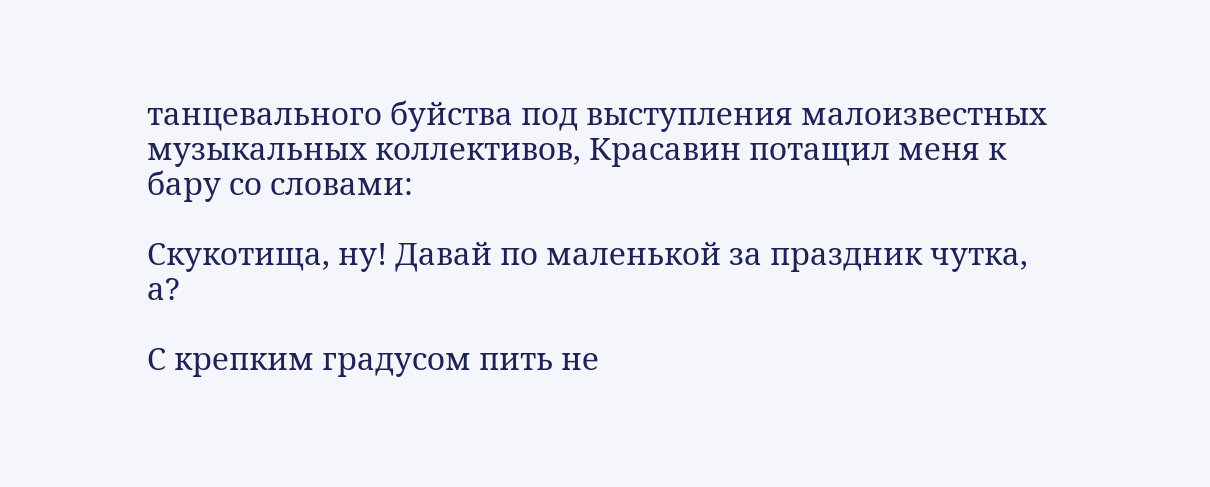танцевального буйства под выступления малоизвестных музыкальных коллективов, Красавин потащил меня к бару со словами:

Скукотища, ну! Давай по маленькой за праздник чутка, а?

С крепким градусом пить не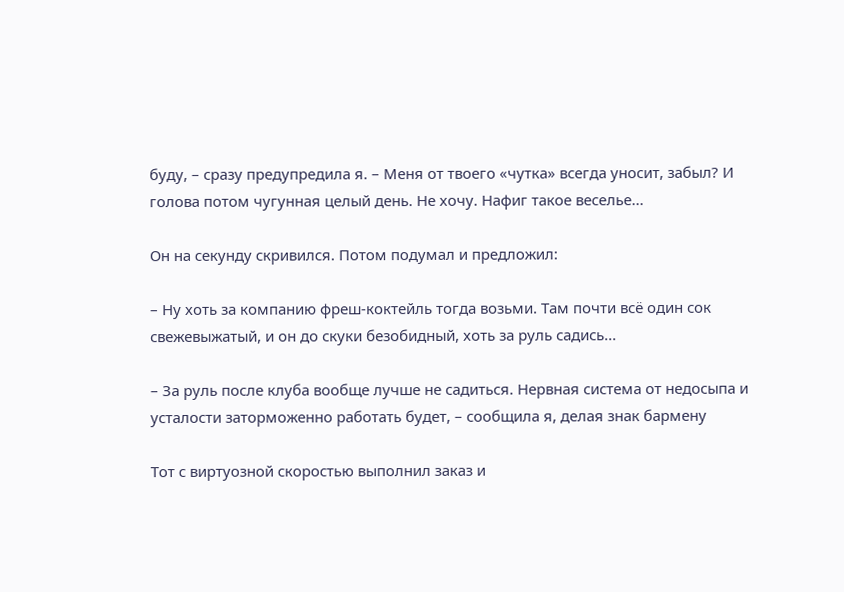буду, – сразу предупредила я. – Меня от твоего «чутка» всегда уносит, забыл? И голова потом чугунная целый день. Не хочу. Нафиг такое веселье...

Он на секунду скривился. Потом подумал и предложил:

– Ну хоть за компанию фреш-коктейль тогда возьми. Там почти всë один сок свежевыжатый, и он до скуки безобидный, хоть за руль садись...

– За руль после клуба вообще лучше не садиться. Нервная система от недосыпа и усталости заторможенно работать будет, – сообщила я, делая знак бармену

Тот с виртуозной скоростью выполнил заказ и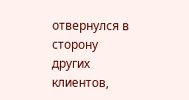отвернулся в сторону других клиентов,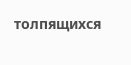толпящихся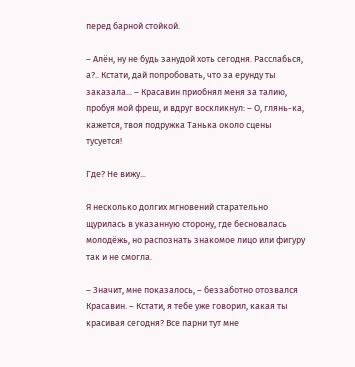перед барной стойкой.

– Алëн, ну не будь занудой хоть сегодня. Расслабься, а?.. Кстати, дай попробовать, что за ерунду ты заказала... – Красавин приобнял меня за талию, пробуя мой фреш, и вдруг воскликнул: – О, глянь-ка, кажется, твоя подружка Танька около сцены тусуется!

Где? Не вижу...

Я несколько долгих мгновений старательно щурилась в указанную сторону, где бесновалась молодёжь, но распознать знакомое лицо или фигуру так и не смогла.

– Значит, мне показалось, – беззаботно отозвался Красавин. – Кстати, я тебе уже говорил, какая ты красивая сегодня? Все парни тут мне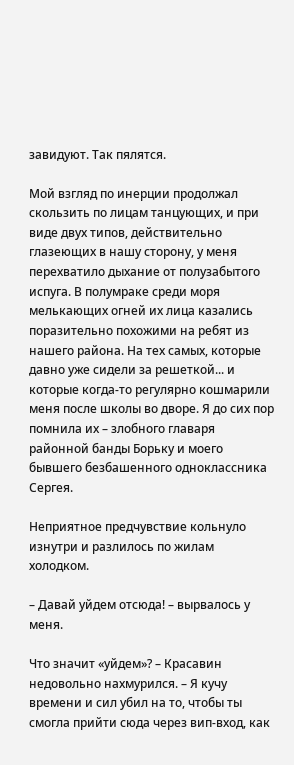завидуют. Так пялятся.

Мой взгляд по инерции продолжал скользить по лицам танцующих, и при виде двух типов, действительно глазеющих в нашу сторону, у меня перехватило дыхание от полузабытого испуга. В полумраке среди моря мелькающих огней их лица казались поразительно похожими на ребят из нашего района. На тех самых, которые давно уже сидели за решеткой... и которые когда-то регулярно кошмарили меня после школы во дворе. Я до сих пор помнила их – злобного главаря районной банды Борьку и моего бывшего безбашенного одноклассника Сергея.

Неприятное предчувствие кольнуло изнутри и разлилось по жилам холодком.

– Давай уйдем отсюда! – вырвалось у меня.

Что значит «уйдем»? – Красавин недовольно нахмурился. – Я кучу времени и сил убил на то, чтобы ты смогла прийти сюда через вип-вход, как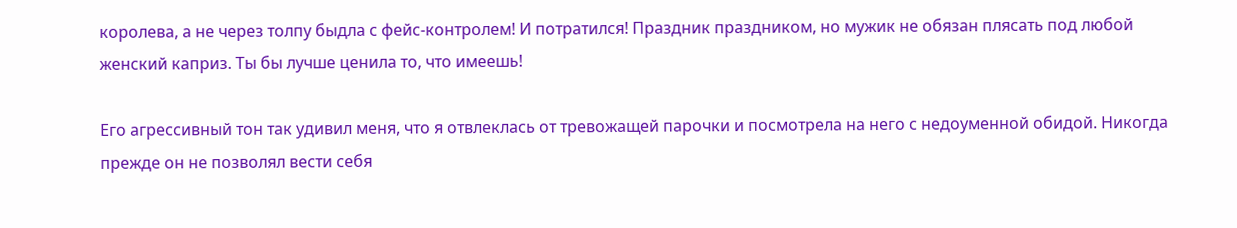королева, а не через толпу быдла с фейс-контролем! И потратился! Праздник праздником, но мужик не обязан плясать под любой женский каприз. Ты бы лучше ценила то, что имеешь!

Его агрессивный тон так удивил меня, что я отвлеклась от тревожащей парочки и посмотрела на него с недоуменной обидой. Никогда прежде он не позволял вести себя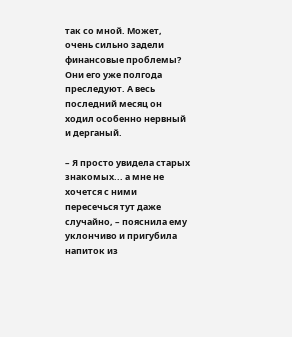так со мной. Может, очень сильно задели финансовые проблемы? Они его уже полгода преследуют. А весь последний месяц он ходил особенно нервный и дерганый.

– Я просто увидела старых знакомых... а мне не хочется с ними пересечься тут даже случайно, – пояснила ему уклончиво и пригубила напиток из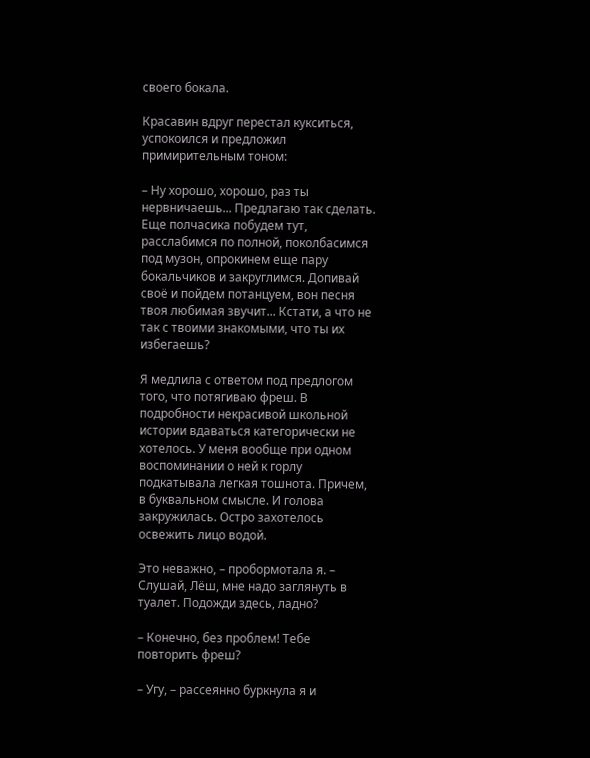своего бокала.

Красавин вдруг перестал кукситься, успокоился и предложил примирительным тоном:

– Ну хорошо, хорошо, раз ты нервничаешь... Предлагаю так сделать. Еще полчасика побудем тут, расслабимся по полной, поколбасимся под музон, опрокинем еще пару бокальчиков и закруглимся. Допивай своë и пойдем потанцуем, вон песня твоя любимая звучит... Кстати, а что не так с твоими знакомыми, что ты их избегаешь?

Я медлила с ответом под предлогом того, что потягиваю фреш. В подробности некрасивой школьной истории вдаваться категорически не хотелось. У меня вообще при одном воспоминании о ней к горлу подкатывала легкая тошнота. Причем, в буквальном смысле. И голова закружилась. Остро захотелось освежить лицо водой.

Это неважно, – пробормотала я. – Слушай, Лëш, мне надо заглянуть в туалет. Подожди здесь, ладно?

– Конечно, без проблем! Тебе повторить фреш?

– Угу, – рассеянно буркнула я и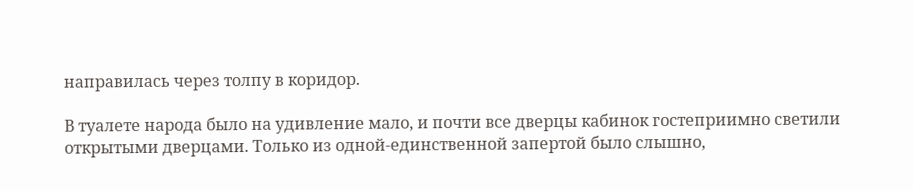направилась через толпу в коридор.

В туалете народа было на удивление мало, и почти все дверцы кабинок гостеприимно светили открытыми дверцами. Только из одной-единственной запертой было слышно,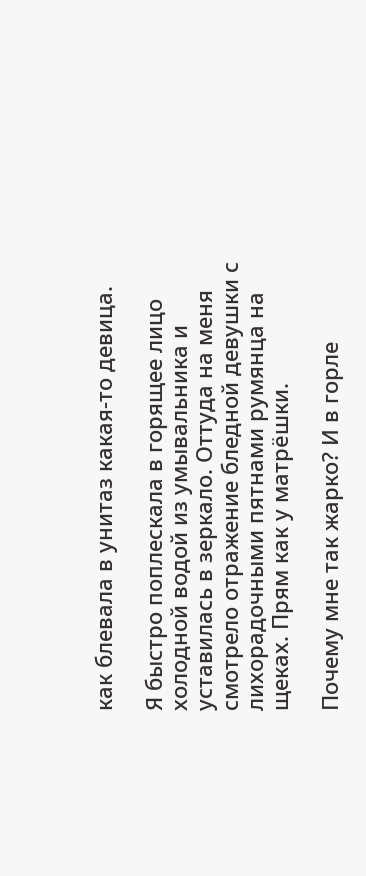как блевала в унитаз какая-то девица.

Я быстро поплескала в горящее лицо холодной водой из умывальника и уставилась в зеркало. Оттуда на меня смотрело отражение бледной девушки с лихорадочными пятнами румянца на щеках. Прям как у матрëшки.

Почему мне так жарко? И в горле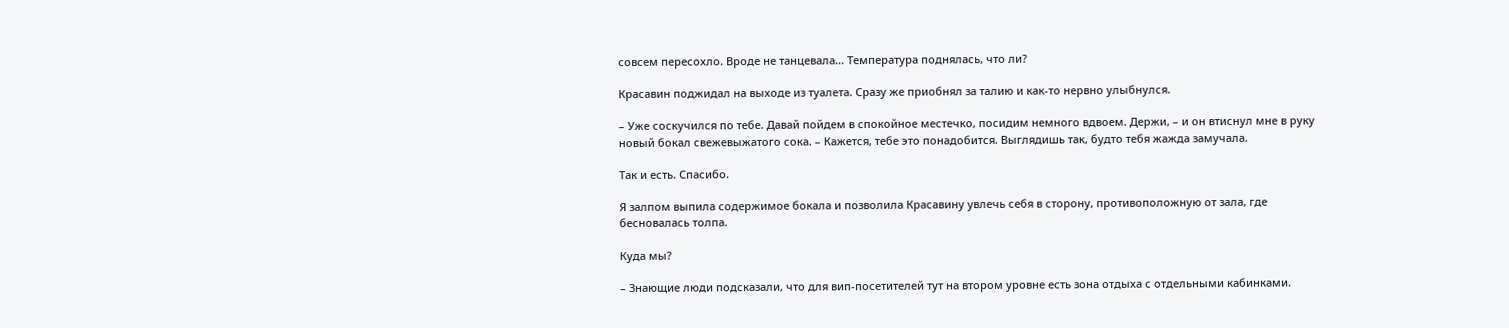совсем пересохло. Вроде не танцевала... Температура поднялась, что ли?

Красавин поджидал на выходе из туалета. Сразу же приобнял за талию и как-то нервно улыбнулся.

– Уже соскучился по тебе. Давай пойдем в спокойное местечко, посидим немного вдвоем. Держи, – и он втиснул мне в руку новый бокал свежевыжатого сока. – Кажется, тебе это понадобится. Выглядишь так, будто тебя жажда замучала.

Так и есть. Спасибо.

Я залпом выпила содержимое бокала и позволила Красавину увлечь себя в сторону, противоположную от зала, где бесновалась толпа.

Куда мы?

– Знающие люди подсказали, что для вип-посетителей тут на втором уровне есть зона отдыха с отдельными кабинками.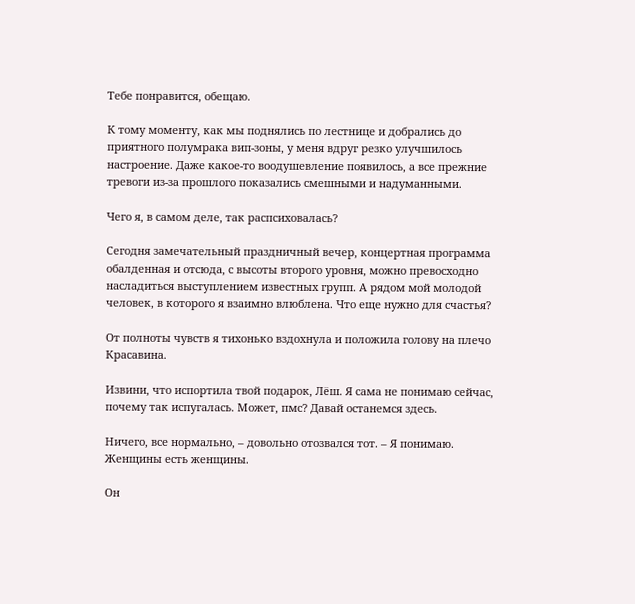Тебе понравится, обещаю.

К тому моменту, как мы поднялись по лестнице и добрались до приятного полумрака вип-зоны, у меня вдруг резко улучшилось настроение. Даже какое-то воодушевление появилось, а все прежние тревоги из-за прошлого показались смешными и надуманными.

Чего я, в самом деле, так распсиховалась?

Сегодня замечательный праздничный вечер, концертная программа обалденная и отсюда, с высоты второго уровня, можно превосходно насладиться выступлением известных групп. А рядом мой молодой человек, в которого я взаимно влюблена. Что еще нужно для счастья?

От полноты чувств я тихонько вздохнула и положила голову на плечо Красавина.

Извини, что испортила твой подарок, Лëш. Я сама не понимаю сейчас, почему так испугалась. Может, пмс? Давай останемся здесь.

Ничего, все нормально, – довольно отозвался тот. – Я понимаю. Женщины есть женщины.

Он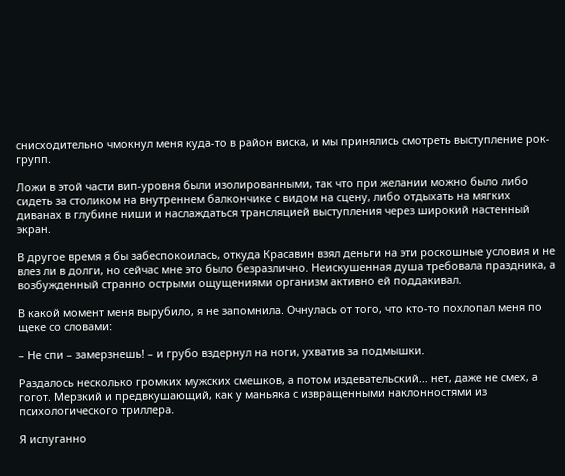снисходительно чмокнул меня куда-то в район виска, и мы принялись смотреть выступление рок-групп.

Ложи в этой части вип-уровня были изолированными, так что при желании можно было либо сидеть за столиком на внутреннем балкончике с видом на сцену, либо отдыхать на мягких диванах в глубине ниши и наслаждаться трансляцией выступления через широкий настенный экран.

В другое время я бы забеспокоилась, откуда Красавин взял деньги на эти роскошные условия и не влез ли в долги, но сейчас мне это было безразлично. Неискушенная душа требовала праздника, а возбужденный странно острыми ощущениями организм активно ей поддакивал.

В какой момент меня вырубило, я не запомнила. Очнулась от того, что кто-то похлопал меня по щеке со словами:

– Не спи – замерзнешь! – и грубо вздернул на ноги, ухватив за подмышки.

Раздалось несколько громких мужских смешков, а потом издевательский... нет, даже не смех, а гогот. Мерзкий и предвкушающий, как у маньяка с извращенными наклонностями из психологического триллера.

Я испуганно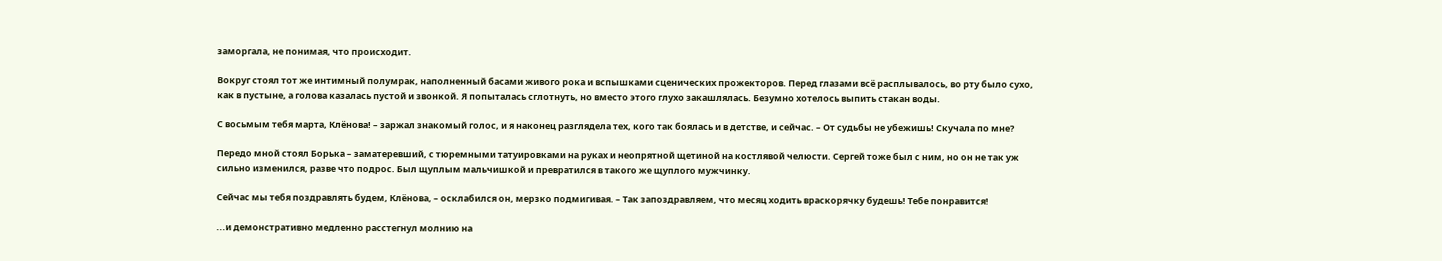заморгала, не понимая, что происходит.

Вокруг стоял тот же интимный полумрак, наполненный басами живого рока и вспышками сценических прожекторов. Перед глазами всë расплывалось, во рту было сухо, как в пустыне, а голова казалась пустой и звонкой. Я попыталась сглотнуть, но вместо этого глухо закашлялась. Безумно хотелось выпить стакан воды.

С восьмым тебя марта, Клëнова! – заржал знакомый голос, и я наконец разглядела тех, кого так боялась и в детстве, и сейчас. – От судьбы не убежишь! Скучала по мне?

Передо мной стоял Борька – заматеревший, с тюремными татуировками на руках и неопрятной щетиной на костлявой челюсти. Сергей тоже был с ним, но он не так уж сильно изменился, разве что подрос. Был щуплым мальчишкой и превратился в такого же щуплого мужчинку.

Сейчас мы тебя поздравлять будем, Клëнова, – осклабился он, мерзко подмигивая. – Так запоздравляем, что месяц ходить враскорячку будешь! Тебе понравится!

...и демонстративно медленно расстегнул молнию на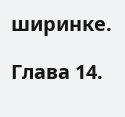ширинке.

Глава 14.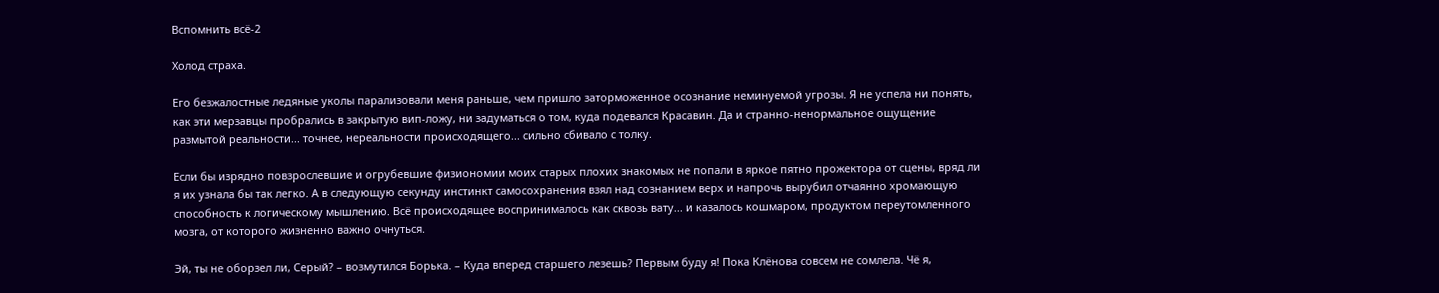Вспомнить всë-2

Холод страха.

Его безжалостные ледяные уколы парализовали меня раньше, чем пришло заторможенное осознание неминуемой угрозы. Я не успела ни понять, как эти мерзавцы пробрались в закрытую вип-ложу, ни задуматься о том, куда подевался Красавин. Да и странно-ненормальное ощущение размытой реальности... точнее, нереальности происходящего... сильно сбивало с толку.

Если бы изрядно повзрослевшие и огрубевшие физиономии моих старых плохих знакомых не попали в яркое пятно прожектора от сцены, вряд ли я их узнала бы так легко. А в следующую секунду инстинкт самосохранения взял над сознанием верх и напрочь вырубил отчаянно хромающую способность к логическому мышлению. Всë происходящее воспринималось как сквозь вату... и казалось кошмаром, продуктом переутомленного мозга, от которого жизненно важно очнуться.

Эй, ты не оборзел ли, Серый? – возмутился Борька. – Куда вперед старшего лезешь? Первым буду я! Пока Клëнова совсем не сомлела. Чë я,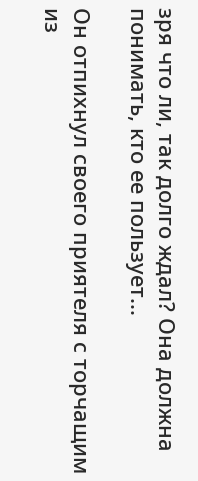зря что ли, так долго ждал? Она должна понимать, кто ее пользует...

Он отпихнул своего приятеля с торчащим из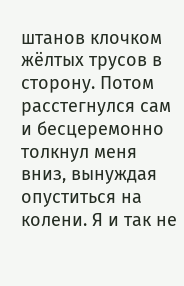штанов клочком жëлтых трусов в сторону. Потом расстегнулся сам и бесцеремонно толкнул меня вниз, вынуждая опуститься на колени. Я и так не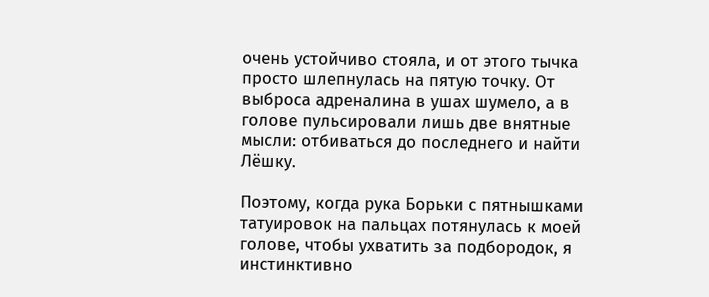очень устойчиво стояла, и от этого тычка просто шлепнулась на пятую точку. От выброса адреналина в ушах шумело, а в голове пульсировали лишь две внятные мысли: отбиваться до последнего и найти Лëшку.

Поэтому, когда рука Борьки с пятнышками татуировок на пальцах потянулась к моей голове, чтобы ухватить за подбородок, я инстинктивно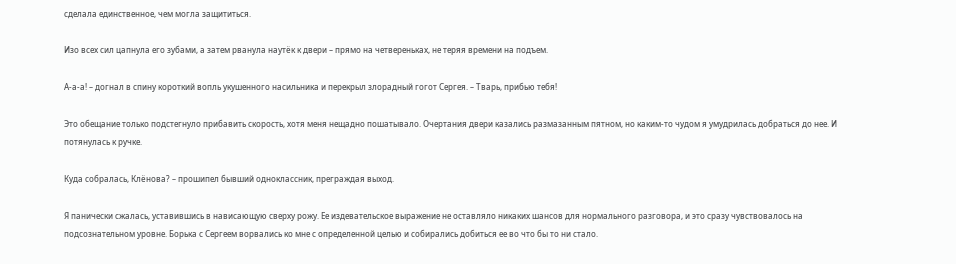сделала единственное, чем могла защититься.

Изо всех сил цапнула его зубами, а затем рванула наутëк к двери – прямо на четвереньках, не теряя времени на подъем.

А-а-а! – догнал в спину короткий вопль укушенного насильника и перекрыл злорадный гогот Сергея. – Тварь, прибью тебя!

Это обещание только подстегнуло прибавить скорость, хотя меня нещадно пошатывало. Очертания двери казались размазанным пятном, но каким-то чудом я умудрилась добраться до нее. И потянулась к ручке.

Куда собралась, Клëнова? – прошипел бывший одноклассник, преграждая выход.

Я панически сжалась, уставившись в нависающую сверху рожу. Ее издевательское выражение не оставляло никаких шансов для нормального разговора, и это сразу чувствовалось на подсознательном уровне. Борька с Сергеем ворвались ко мне с определенной целью и собирались добиться ее во что бы то ни стало.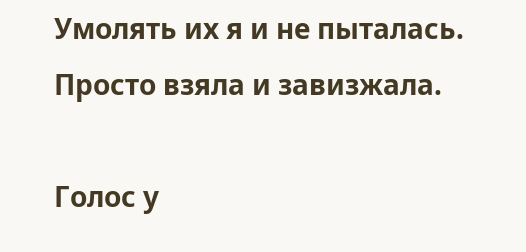Умолять их я и не пыталась. Просто взяла и завизжала.

Голос у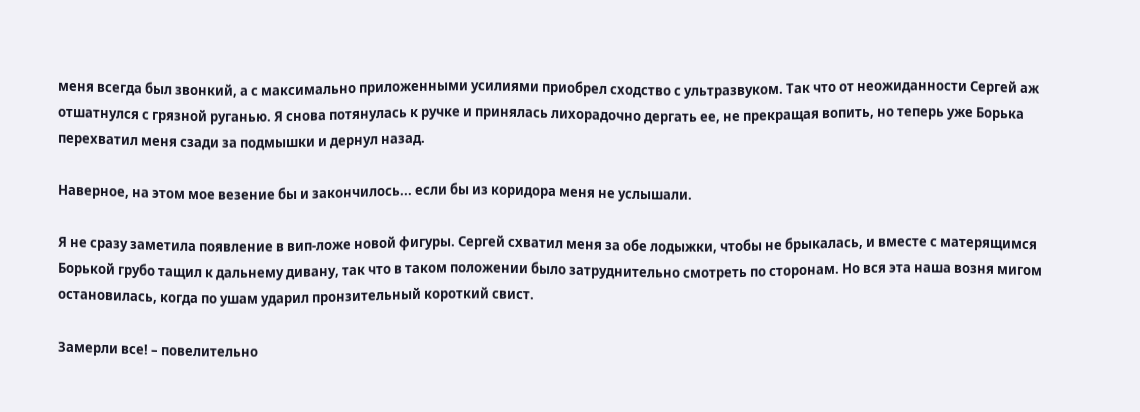меня всегда был звонкий, а с максимально приложенными усилиями приобрел сходство с ультразвуком. Так что от неожиданности Сергей аж отшатнулся с грязной руганью. Я снова потянулась к ручке и принялась лихорадочно дергать ее, не прекращая вопить, но теперь уже Борька перехватил меня сзади за подмышки и дернул назад.

Наверное, на этом мое везение бы и закончилось... если бы из коридора меня не услышали.

Я не сразу заметила появление в вип-ложе новой фигуры. Сергей схватил меня за обе лодыжки, чтобы не брыкалась, и вместе с матерящимся Борькой грубо тащил к дальнему дивану, так что в таком положении было затруднительно смотреть по сторонам. Но вся эта наша возня мигом остановилась, когда по ушам ударил пронзительный короткий свист.

Замерли все! – повелительно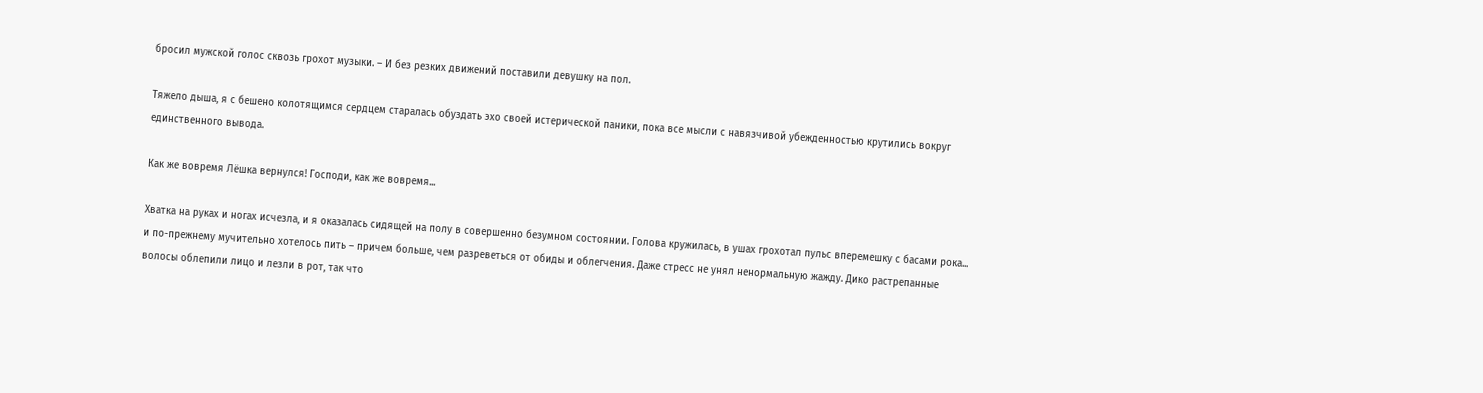бросил мужской голос сквозь грохот музыки. – И без резких движений поставили девушку на пол.

Тяжело дыша, я с бешено колотящимся сердцем старалась обуздать эхо своей истерической паники, пока все мысли с навязчивой убежденностью крутились вокруг единственного вывода.

Как же вовремя Лëшка вернулся! Господи, как же вовремя...

Хватка на руках и ногах исчезла, и я оказалась сидящей на полу в совершенно безумном состоянии. Голова кружилась, в ушах грохотал пульс вперемешку с басами рока... и по-прежнему мучительно хотелось пить – причем больше, чем разреветься от обиды и облегчения. Даже стресс не унял ненормальную жажду. Дико растрепанные волосы облепили лицо и лезли в рот, так что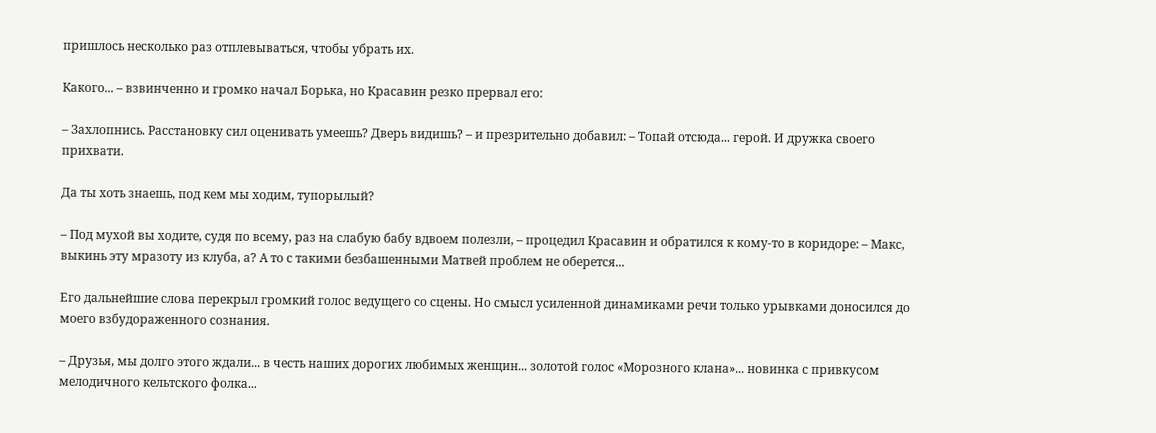пришлось несколько раз отплевываться, чтобы убрать их.

Какого... – взвинченно и громко начал Борька, но Красавин резко прервал его:

– Захлопнись. Расстановку сил оценивать умеешь? Дверь видишь? – и презрительно добавил: – Топай отсюда... герой. И дружка своего прихвати.

Да ты хоть знаешь, под кем мы ходим, тупорылый?

– Под мухой вы ходите, судя по всему, раз на слабую бабу вдвоем полезли, – процедил Красавин и обратился к кому-то в коридоре: – Макс, выкинь эту мразоту из клуба, а? А то с такими безбашенными Матвей проблем не оберется...

Его дальнейшие слова перекрыл громкий голос ведущего со сцены. Но смысл усиленной динамиками речи только урывками доносился до моего взбудораженного сознания.

– Друзья, мы долго этого ждали... в честь наших дорогих любимых женщин... золотой голос «Морозного клана»... новинка с привкусом мелодичного кельтского фолка...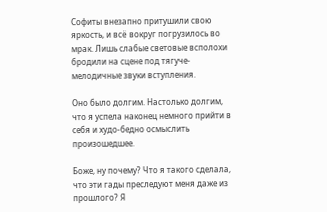Софиты внезапно притушили свою яркость, и всë вокруг погрузилось во мрак. Лишь слабые световые всполохи бродили на сцене под тягуче-мелодичные звуки вступления.

Оно было долгим. Настолько долгим, что я успела наконец немного прийти в себя и худо-бедно осмыслить произошедшее.

Боже, ну почему? Что я такого сделала, что эти гады преследуют меня даже из прошлого? Я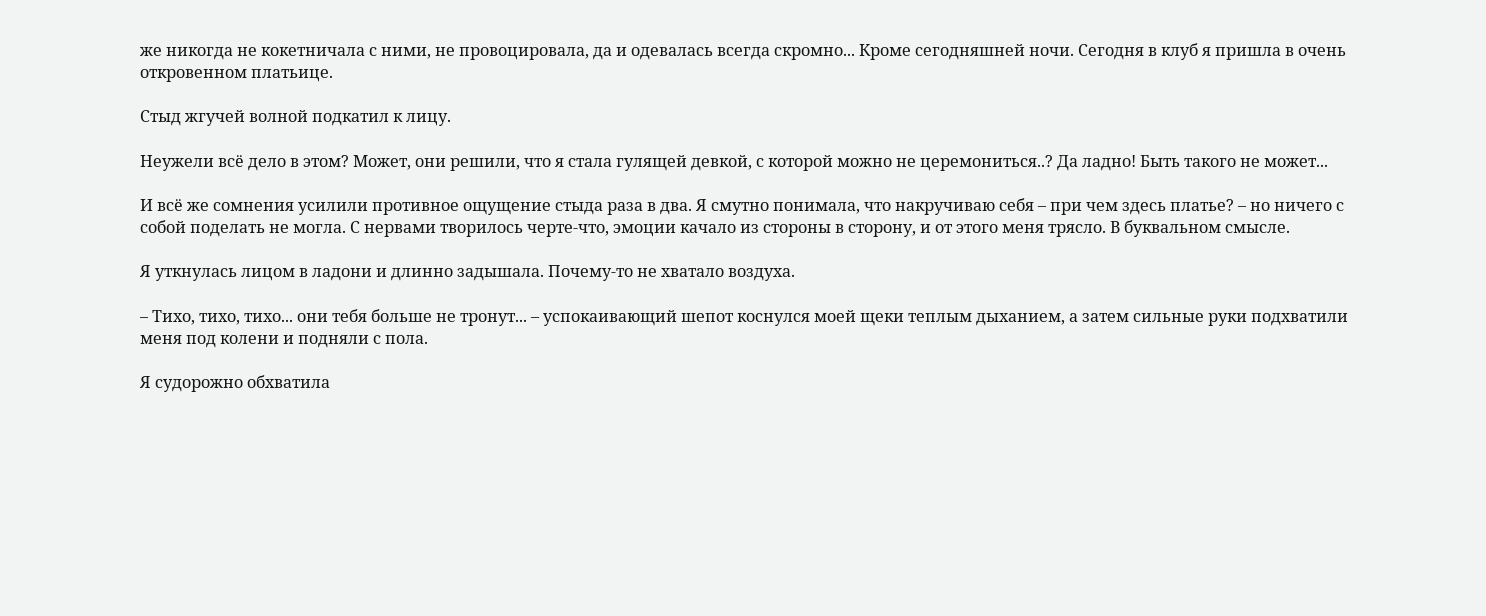же никогда не кокетничала с ними, не провоцировала, да и одевалась всегда скромно... Кроме сегодняшней ночи. Сегодня в клуб я пришла в очень откровенном платьице.

Стыд жгучей волной подкатил к лицу.

Неужели всë дело в этом? Может, они решили, что я стала гулящей девкой, с которой можно не церемониться..? Да ладно! Быть такого не может...

И всë же сомнения усилили противное ощущение стыда раза в два. Я смутно понимала, что накручиваю себя – при чем здесь платье? – но ничего с собой поделать не могла. С нервами творилось черте-что, эмоции качало из стороны в сторону, и от этого меня трясло. В буквальном смысле.

Я уткнулась лицом в ладони и длинно задышала. Почему-то не хватало воздуха.

– Тихо, тихо, тихо... они тебя больше не тронут... – успокаивающий шепот коснулся моей щеки теплым дыханием, а затем сильные руки подхватили меня под колени и подняли с пола.

Я судорожно обхватила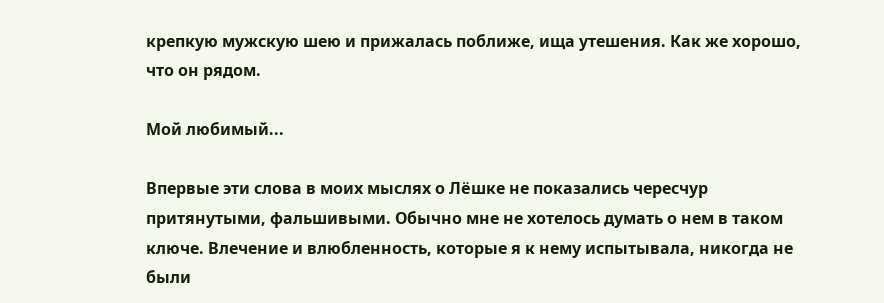крепкую мужскую шею и прижалась поближе, ища утешения. Как же хорошо, что он рядом.

Мой любимый...

Впервые эти слова в моих мыслях о Лëшке не показались чересчур притянутыми, фальшивыми. Обычно мне не хотелось думать о нем в таком ключе. Влечение и влюбленность, которые я к нему испытывала, никогда не были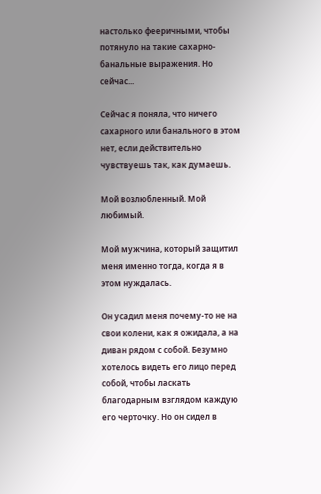настолько фееричными, чтобы потянуло на такие сахарно-банальные выражения. Но сейчас...

Сейчас я поняла, что ничего сахарного или банального в этом нет, если действительно чувствуешь так, как думаешь.

Мой возлюбленный. Мой любимый.

Мой мужчина, который защитил меня именно тогда, когда я в этом нуждалась.

Он усадил меня почему-то не на свои колени, как я ожидала, а на диван рядом с собой. Безумно хотелось видеть его лицо перед собой, чтобы ласкать благодарным взглядом каждую его черточку. Но он сидел в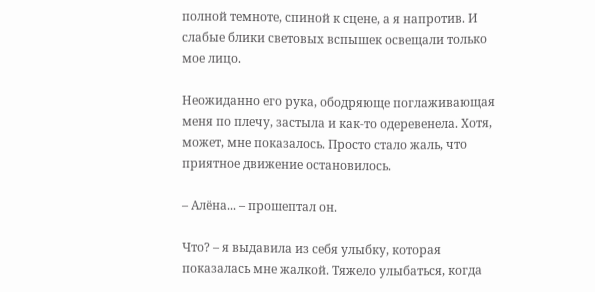полной темноте, спиной к сцене, а я напротив. И слабые блики световых вспышек освещали только мое лицо.

Неожиданно его рука, ободряюще поглаживающая меня по плечу, застыла и как-то одеревенела. Хотя, может, мне показалось. Просто стало жаль, что приятное движение остановилось.

– Алëна... – прошептал он.

Что? – я выдавила из себя улыбку, которая показалась мне жалкой. Тяжело улыбаться, когда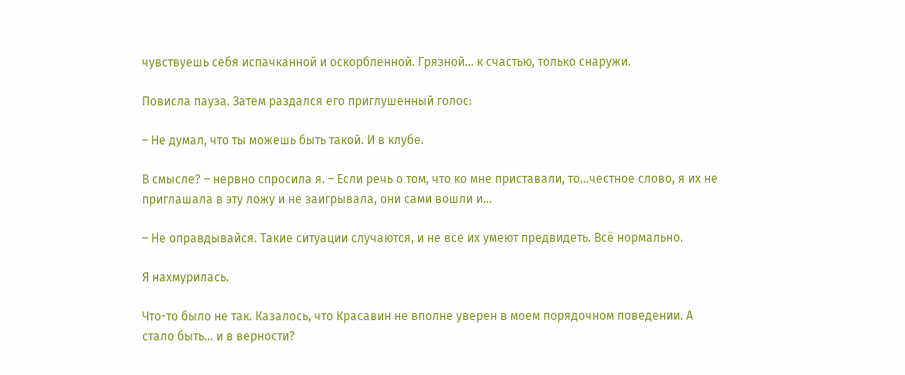чувствуешь себя испачканной и оскорбленной. Грязной... к счастью, только снаружи.

Повисла пауза. Затем раздался его приглушенный голос:

– Не думал, что ты можешь быть такой. И в клубе.

В смысле? – нервно спросила я. – Если речь о том, что ко мне приставали, то...честное слово, я их не приглашала в эту ложу и не заигрывала, они сами вошли и...

– Не оправдывайся. Такие ситуации случаются, и не все их умеют предвидеть. Всë нормально.

Я нахмурилась.

Что-то было не так. Казалось, что Красавин не вполне уверен в моем порядочном поведении. А стало быть... и в верности?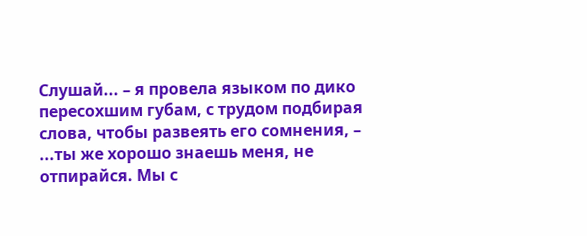Слушай... – я провела языком по дико пересохшим губам, с трудом подбирая слова, чтобы развеять его сомнения, – ...ты же хорошо знаешь меня, не отпирайся. Мы с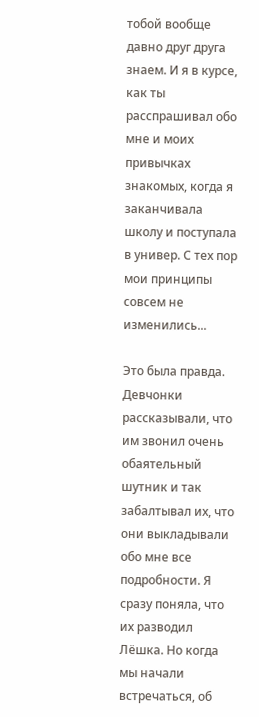тобой вообще давно друг друга знаем. И я в курсе, как ты расспрашивал обо мне и моих привычках знакомых, когда я заканчивала школу и поступала в универ. С тех пор мои принципы совсем не изменились...

Это была правда. Девчонки рассказывали, что им звонил очень обаятельный шутник и так забалтывал их, что они выкладывали обо мне все подробности. Я сразу поняла, что их разводил Лëшка. Но когда мы начали встречаться, об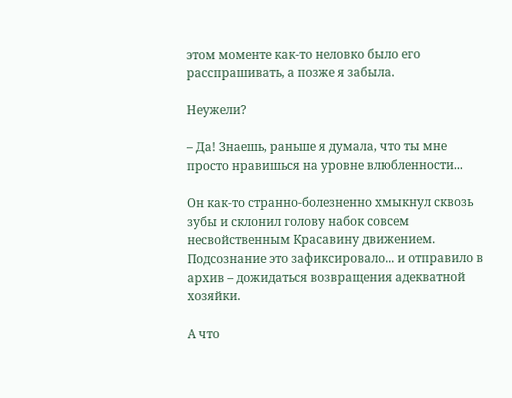этом моменте как-то неловко было его расспрашивать, а позже я забыла.

Неужели?

– Да! Знаешь, раньше я думала, что ты мне просто нравишься на уровне влюбленности...

Он как-то странно-болезненно хмыкнул сквозь зубы и склонил голову набок совсем несвойственным Красавину движением. Подсознание это зафиксировало... и отправило в архив – дожидаться возвращения адекватной хозяйки.

А что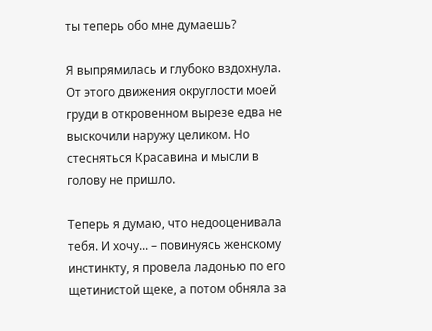ты теперь обо мне думаешь?

Я выпрямилась и глубоко вздохнула. От этого движения округлости моей груди в откровенном вырезе едва не выскочили наружу целиком. Но стесняться Красавина и мысли в голову не пришло.

Теперь я думаю, что недооценивала тебя. И хочу... – повинуясь женскому инстинкту, я провела ладонью по его щетинистой щеке, а потом обняла за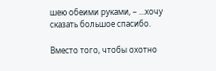шею обеими руками, – ...хочу сказать большое спасибо.

Вместо того, чтобы охотно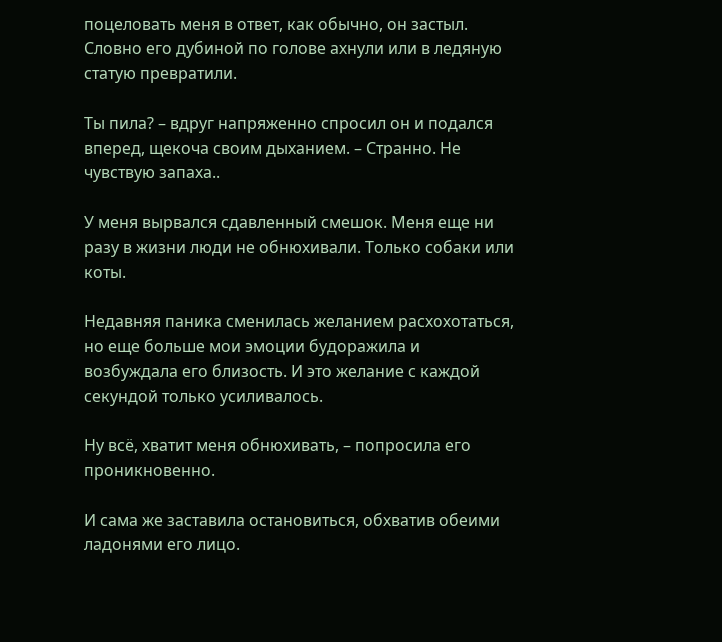поцеловать меня в ответ, как обычно, он застыл. Словно его дубиной по голове ахнули или в ледяную статую превратили.

Ты пила? – вдруг напряженно спросил он и подался вперед, щекоча своим дыханием. – Странно. Не чувствую запаха..

У меня вырвался сдавленный смешок. Меня еще ни разу в жизни люди не обнюхивали. Только собаки или коты.

Недавняя паника сменилась желанием расхохотаться, но еще больше мои эмоции будоражила и возбуждала его близость. И это желание с каждой секундой только усиливалось.

Ну всë, хватит меня обнюхивать, – попросила его проникновенно.

И сама же заставила остановиться, обхватив обеими ладонями его лицо.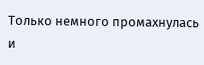Только немного промахнулась и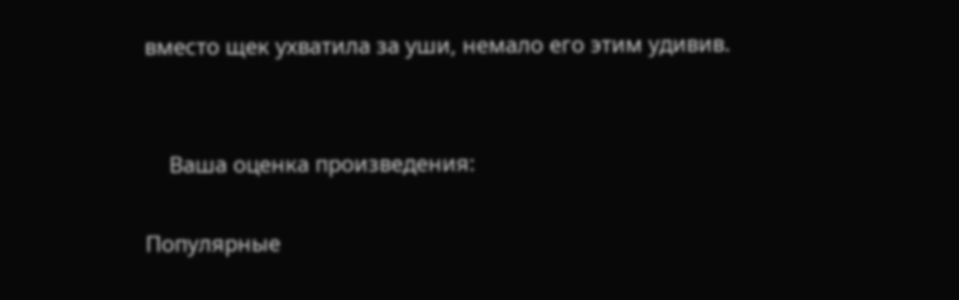вместо щек ухватила за уши, немало его этим удивив.


    Ваша оценка произведения:

Популярные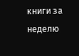книги за неделю